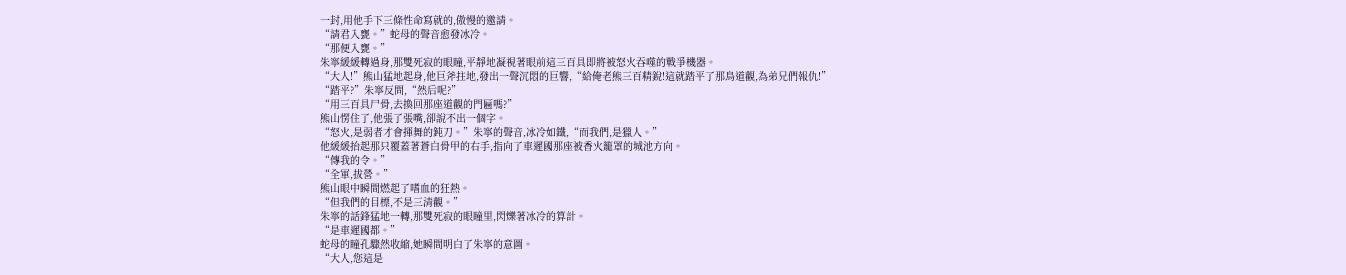一封,用他手下三條性命寫就的,傲慢的邀請。
“請君入甕。”蛇母的聲音愈發冰冷。
“那便入甕。”
朱寧緩緩轉過身,那雙死寂的眼瞳,平靜地凝視著眼前這三百具即將被怒火吞噬的戰爭機器。
“大人!”熊山猛地起身,他巨斧拄地,發出一聲沉悶的巨響,“給俺老熊三百精銳!這就踏平了那鳥道觀,為弟兄們報仇!”
“踏平?”朱寧反問,“然后呢?”
“用三百具尸骨,去換回那座道觀的門匾嗎?”
熊山愣住了,他張了張嘴,卻說不出一個字。
“怒火,是弱者才會揮舞的鈍刀。”朱寧的聲音,冰冷如鐵,“而我們,是獵人。”
他緩緩抬起那只覆蓋著蒼白骨甲的右手,指向了車遲國那座被香火籠罩的城池方向。
“傳我的令。”
“全軍,拔營。”
熊山眼中瞬間燃起了嗜血的狂熱。
“但我們的目標,不是三清觀。”
朱寧的話鋒猛地一轉,那雙死寂的眼瞳里,閃爍著冰冷的算計。
“是車遲國都。”
蛇母的瞳孔驟然收縮,她瞬間明白了朱寧的意圖。
“大人,您這是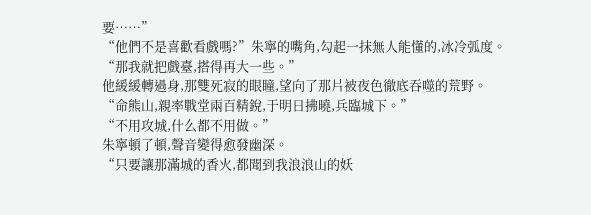要……”
“他們不是喜歡看戲嗎?”朱寧的嘴角,勾起一抹無人能懂的,冰冷弧度。
“那我就把戲臺,搭得再大一些。”
他緩緩轉過身,那雙死寂的眼瞳,望向了那片被夜色徹底吞噬的荒野。
“命熊山,親率戰堂兩百精銳,于明日拂曉,兵臨城下。”
“不用攻城,什么都不用做。”
朱寧頓了頓,聲音變得愈發幽深。
“只要讓那滿城的香火,都聞到我浪浪山的妖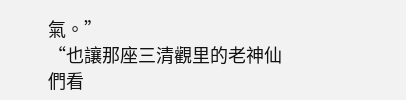氣。”
“也讓那座三清觀里的老神仙們看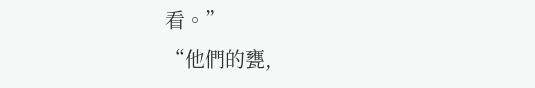看。”
“他們的甕,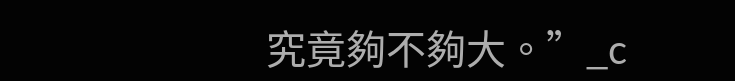究竟夠不夠大。”_c